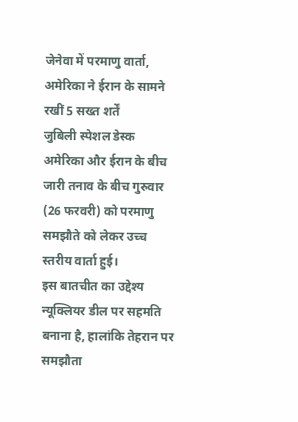जेनेवा में परमाणु वार्ता, अमेरिका ने ईरान के सामने रखीं 5 सख्त शर्तें
जुबिली स्पेशल डेस्क
अमेरिका और ईरान के बीच जारी तनाव के बीच गुरुवार (26 फरवरी) को परमाणु समझौते को लेकर उच्च स्तरीय वार्ता हुई।
इस बातचीत का उद्देश्य न्यूक्लियर डील पर सहमति बनाना है, हालांकि तेहरान पर समझौता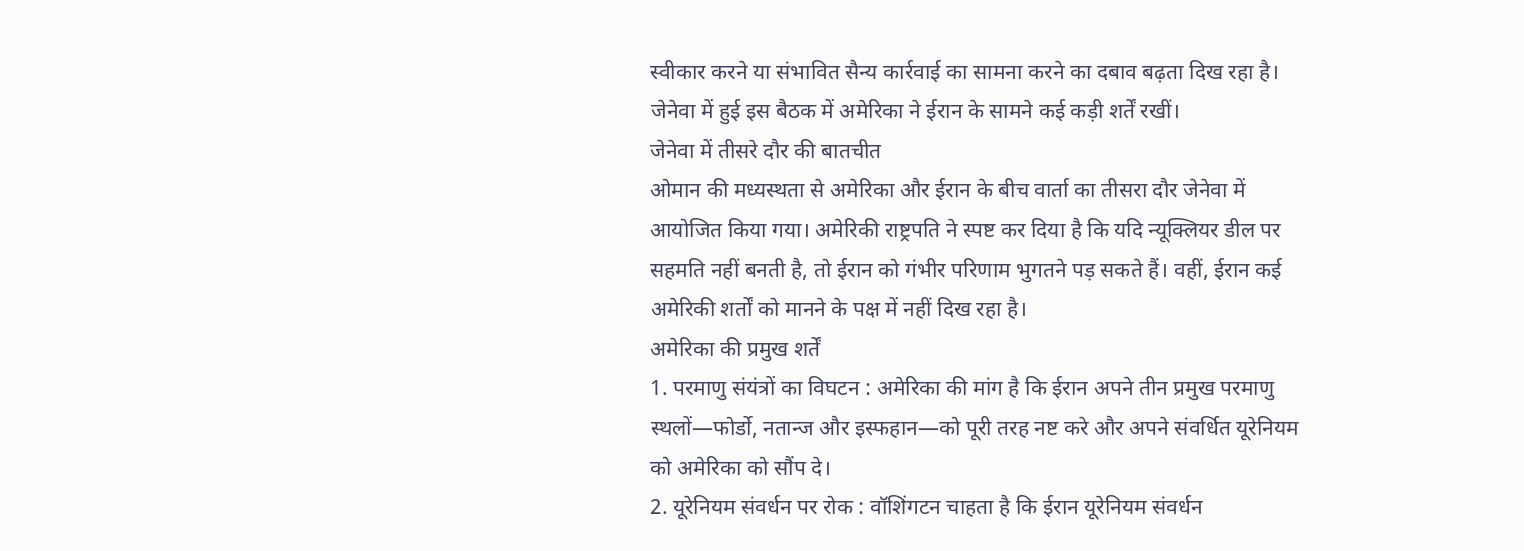स्वीकार करने या संभावित सैन्य कार्रवाई का सामना करने का दबाव बढ़ता दिख रहा है। जेनेवा में हुई इस बैठक में अमेरिका ने ईरान के सामने कई कड़ी शर्तें रखीं।
जेनेवा में तीसरे दौर की बातचीत
ओमान की मध्यस्थता से अमेरिका और ईरान के बीच वार्ता का तीसरा दौर जेनेवा में आयोजित किया गया। अमेरिकी राष्ट्रपति ने स्पष्ट कर दिया है कि यदि न्यूक्लियर डील पर सहमति नहीं बनती है, तो ईरान को गंभीर परिणाम भुगतने पड़ सकते हैं। वहीं, ईरान कई अमेरिकी शर्तों को मानने के पक्ष में नहीं दिख रहा है।
अमेरिका की प्रमुख शर्तें
1. परमाणु संयंत्रों का विघटन : अमेरिका की मांग है कि ईरान अपने तीन प्रमुख परमाणु स्थलों—फोर्डो, नतान्ज और इस्फहान—को पूरी तरह नष्ट करे और अपने संवर्धित यूरेनियम को अमेरिका को सौंप दे।
2. यूरेनियम संवर्धन पर रोक : वॉशिंगटन चाहता है कि ईरान यूरेनियम संवर्धन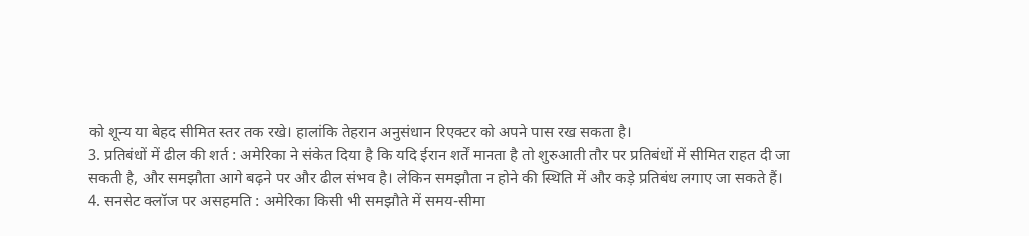को शून्य या बेहद सीमित स्तर तक रखे। हालांकि तेहरान अनुसंधान रिएक्टर को अपने पास रख सकता है।
3. प्रतिबंधों में ढील की शर्त : अमेरिका ने संकेत दिया है कि यदि ईरान शर्तें मानता है तो शुरुआती तौर पर प्रतिबंधों में सीमित राहत दी जा सकती है, और समझौता आगे बढ़ने पर और ढील संभव है। लेकिन समझौता न होने की स्थिति में और कड़े प्रतिबंध लगाए जा सकते हैं।
4. सनसेट क्लॉज पर असहमति : अमेरिका किसी भी समझौते में समय-सीमा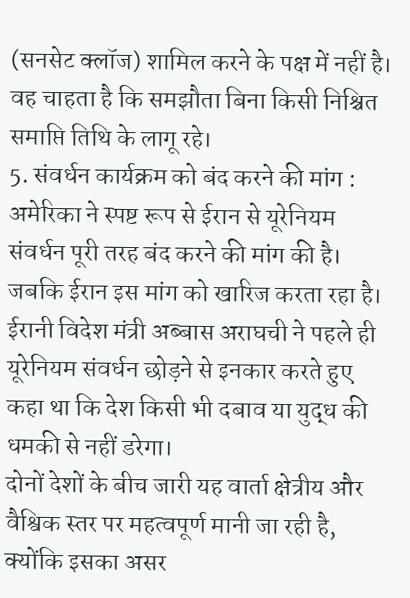(सनसेट क्लॉज) शामिल करने के पक्ष में नहीं है। वह चाहता है कि समझौता बिना किसी निश्चित समाप्ति तिथि के लागू रहे।
5. संवर्धन कार्यक्रम को बंद करने की मांग : अमेरिका ने स्पष्ट रूप से ईरान से यूरेनियम संवर्धन पूरी तरह बंद करने की मांग की है। जबकि ईरान इस मांग को खारिज करता रहा है। ईरानी विदेश मंत्री अब्बास अराघची ने पहले ही यूरेनियम संवर्धन छोड़ने से इनकार करते हुए कहा था कि देश किसी भी दबाव या युद्ध की धमकी से नहीं डरेगा।
दोनों देशों के बीच जारी यह वार्ता क्षेत्रीय और वैश्विक स्तर पर महत्वपूर्ण मानी जा रही है, क्योंकि इसका असर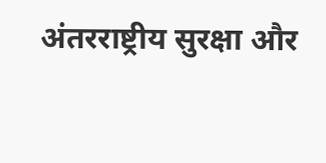अंतरराष्ट्रीय सुरक्षा और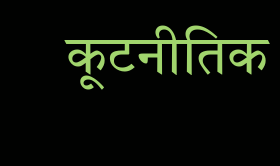कूटनीतिक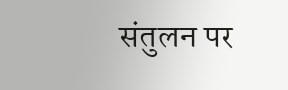संतुलन पर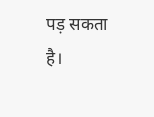पड़ सकता है।